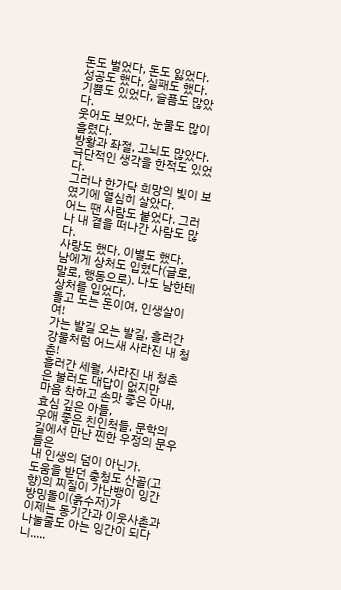돈도 벌었다, 돈도 잃었다.
성공도 했다, 실패도 했다.
기쁨도 있었다, 슬픔도 많았다.
웃어도 보았다, 눈물도 많이 흘렸다.
방황과 좌절, 고뇌도 많았다. 극단적인 생각을 한적도 있었다.
그러나 한가닥 희망의 빛이 보였기에 열심히 살았다.
어느 땐 사람도 붙었다. 그러나 내 곁을 떠나간 사람도 많다.
사랑도 했다. 이별도 했다.
남에게 상처도 입혔다(글로, 말로, 행동으로). 나도 남한테 상처를 입었다.
돌고 도는 돈이여, 인생살이여!
가는 발길 오는 발길, 흘러간 강물처럼 어느새 사라진 내 청춘!
흘러간 세월, 사라진 내 청춘은 불러도 대답이 없지만
마음 착하고 손맛 좋은 아내, 효심 깊은 아들,
우애 좋은 친인척들, 문학의 길에서 만난 찐한 우정의 문우들은
내 인생의 덤이 아닌가.
도움을 받던 충청도 산골(고향)의 찌질이 가난뱅이 잉간 방밍돌이(흙수저)가
이제는 동기간과 이웃사촌과 나눌줄도 아는 잉간이 되다니.....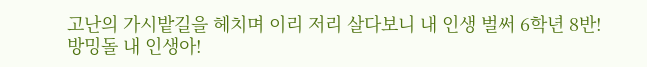고난의 가시밭길을 헤치며 이리 저리 살다보니 내 인생 벌써 6학년 8반!
방밍돌 내 인생아!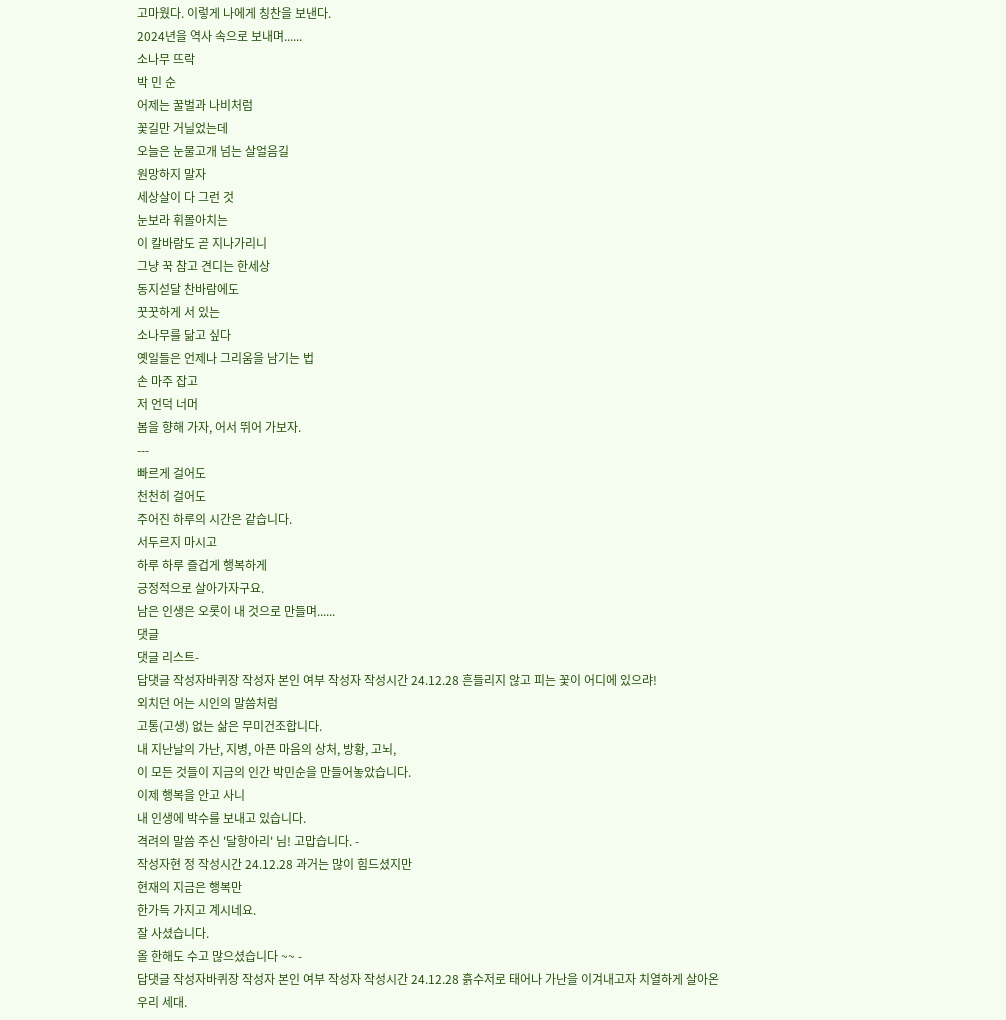고마웠다. 이렇게 나에게 칭찬을 보낸다.
2024년을 역사 속으로 보내며......
소나무 뜨락
박 민 순
어제는 꿀벌과 나비처럼
꽃길만 거닐었는데
오늘은 눈물고개 넘는 살얼음길
원망하지 말자
세상살이 다 그런 것
눈보라 휘몰아치는
이 칼바람도 곧 지나가리니
그냥 꾹 참고 견디는 한세상
동지섣달 찬바람에도
꿋꿋하게 서 있는
소나무를 닮고 싶다
옛일들은 언제나 그리움을 남기는 법
손 마주 잡고
저 언덕 너머
봄을 향해 가자, 어서 뛰어 가보자.
---
빠르게 걸어도
천천히 걸어도
주어진 하루의 시간은 같습니다.
서두르지 마시고
하루 하루 즐겁게 행복하게
긍정적으로 살아가자구요.
남은 인생은 오롯이 내 것으로 만들며......
댓글
댓글 리스트-
답댓글 작성자바퀴장 작성자 본인 여부 작성자 작성시간 24.12.28 흔들리지 않고 피는 꽃이 어디에 있으랴!
외치던 어는 시인의 말씀처럼
고통(고생) 없는 삶은 무미건조합니다.
내 지난날의 가난, 지병, 아픈 마음의 상처, 방황, 고뇌,
이 모든 것들이 지금의 인간 박민순을 만들어놓았습니다.
이제 행복을 안고 사니
내 인생에 박수를 보내고 있습니다.
격려의 말씀 주신 '달항아리' 님! 고맙습니다. -
작성자현 정 작성시간 24.12.28 과거는 많이 힘드셨지만
현재의 지금은 행복만
한가득 가지고 계시네요.
잘 사셨습니다.
올 한해도 수고 많으셨습니다 ~~ -
답댓글 작성자바퀴장 작성자 본인 여부 작성자 작성시간 24.12.28 흙수저로 태어나 가난을 이겨내고자 치열하게 살아온 우리 세대.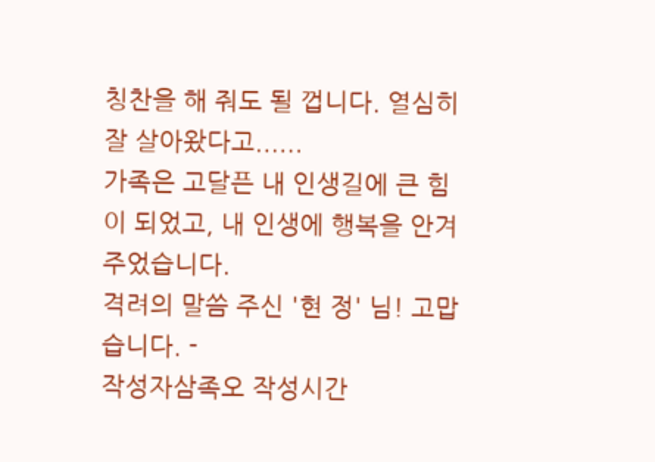칭찬을 해 줘도 될 껍니다. 열심히 잘 살아왔다고......
가족은 고달픈 내 인생길에 큰 힘이 되었고, 내 인생에 행복을 안겨 주었습니다.
격려의 말씀 주신 '현 정' 님! 고맙습니다. -
작성자삼족오 작성시간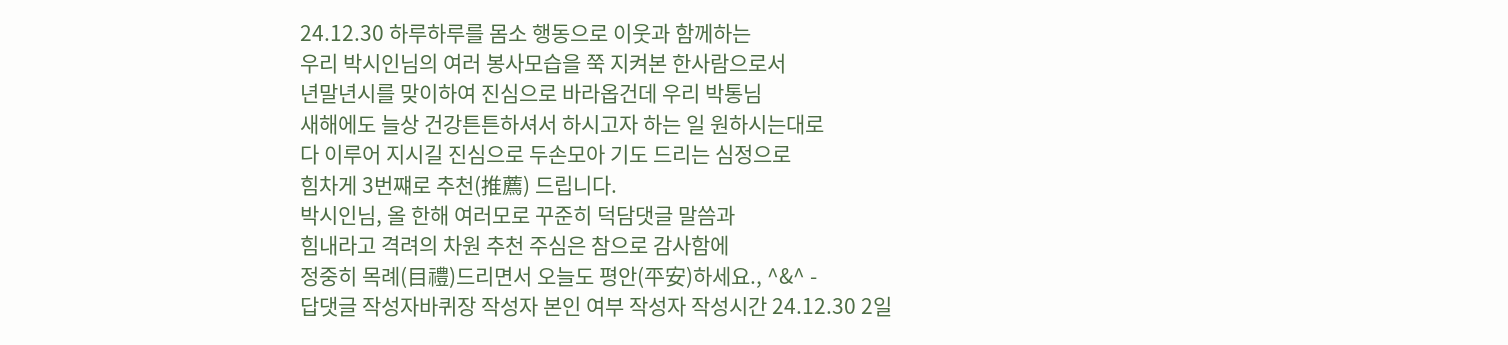24.12.30 하루하루를 몸소 행동으로 이웃과 함께하는
우리 박시인님의 여러 봉사모습을 쭉 지켜본 한사람으로서
년말년시를 맞이하여 진심으로 바라옵건데 우리 박통님
새해에도 늘상 건강튼튼하셔서 하시고자 하는 일 원하시는대로
다 이루어 지시길 진심으로 두손모아 기도 드리는 심정으로
힘차게 3번쨰로 추천(推薦) 드립니다.
박시인님, 올 한해 여러모로 꾸준히 덕담댓글 말씀과
힘내라고 격려의 차원 추천 주심은 참으로 감사함에
정중히 목례(目禮)드리면서 오늘도 평안(平安)하세요., ^&^ -
답댓글 작성자바퀴장 작성자 본인 여부 작성자 작성시간 24.12.30 2일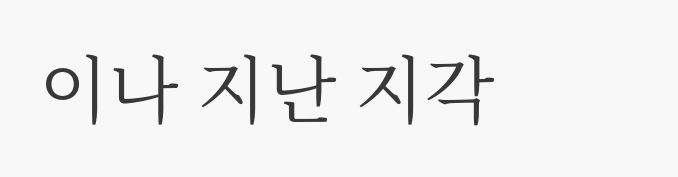이나 지난 지각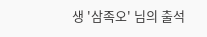생 '삼족오' 님의 출석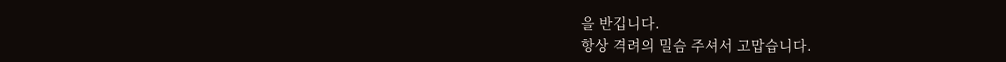을 반깁니다.
항상 격려의 밀슴 주셔서 고맙습니다.